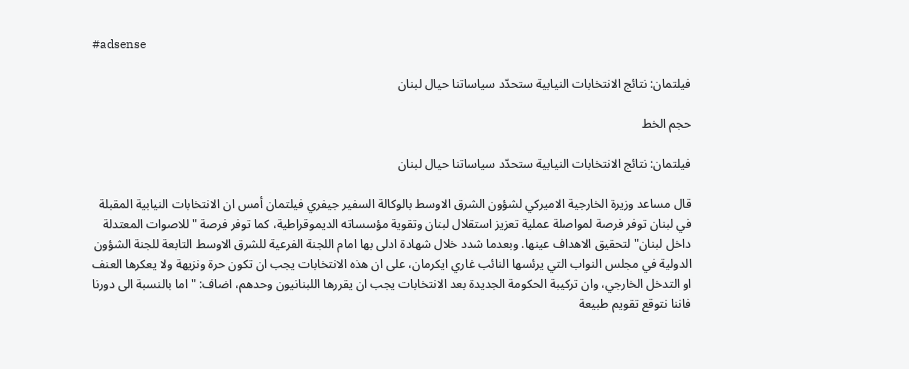#adsense

فيلتمان: نتائج الانتخابات النيابية ستحدّد سياساتنا حيال لبنان

حجم الخط

فيلتمان: نتائج الانتخابات النيابية ستحدّد سياساتنا حيال لبنان

قال مساعد وزيرة الخارجية الاميركي لشؤون الشرق الاوسط بالوكالة السفير جيفري فيلتمان أمس ان الانتخابات النيابية المقبلة في لبنان توفر فرصة لمواصلة عملية تعزيز استقلال لبنان وتقوية مؤسساته الديموقراطية، كما توفر فرصة "للاصوات المعتدلة داخل لبنان" لتحقيق الاهداف عينها. وبعدما شدد خلال شهادة ادلى بها امام اللجنة الفرعية للشرق الاوسط التابعة للجنة الشؤون الدولية في مجلس النواب التي يرئسها النائب غاري ايكرمان، على ان هذه الانتخابات يجب ان تكون حرة ونزيهة ولا يعكرها العنف او التدخل الخارجي، وان تركيبة الحكومة الجديدة بعد الانتخابات يجب ان يقررها اللبنانيون وحدهم، اضاف: "اما بالنسبة الى دورنا فاننا نتوقع تقويم طبيعة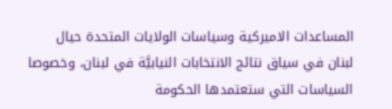المساعدات الاميركية وسياسات الولايات المتحدة حيال لبنان في سياق نتائج الانتخابات النيابيَّة في لبنان، وخصوصا السياسات التي ستعتمدها الحكومة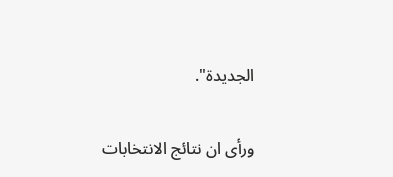الجديدة".

ورأى ان نتائج الانتخابات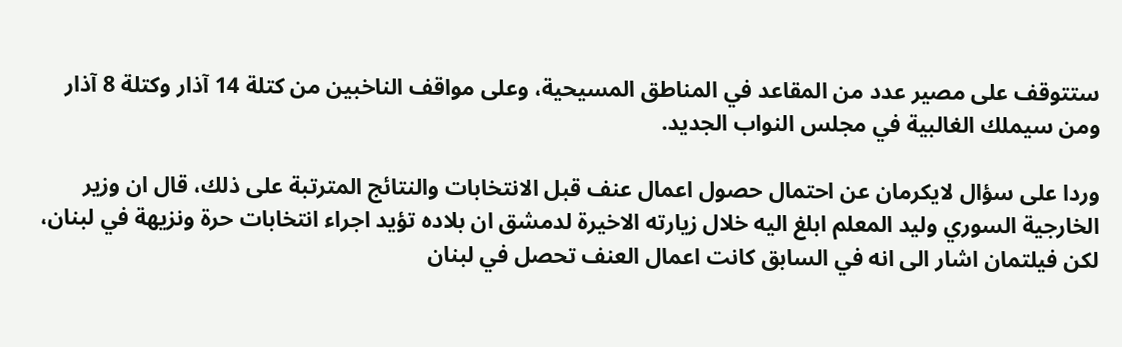ستتوقف على مصير عدد من المقاعد في المناطق المسيحية، وعلى مواقف الناخبين من كتلة 14 آذار وكتلة 8 آذار ومن سيملك الغالبية في مجلس النواب الجديد.

وردا على سؤال لايكرمان عن احتمال حصول اعمال عنف قبل الانتخابات والنتائج المترتبة على ذلك، قال ان وزير الخارجية السوري وليد المعلم ابلغ اليه خلال زيارته الاخيرة لدمشق ان بلاده تؤيد اجراء انتخابات حرة ونزيهة في لبنان، لكن فيلتمان اشار الى انه في السابق كانت اعمال العنف تحصل في لبنان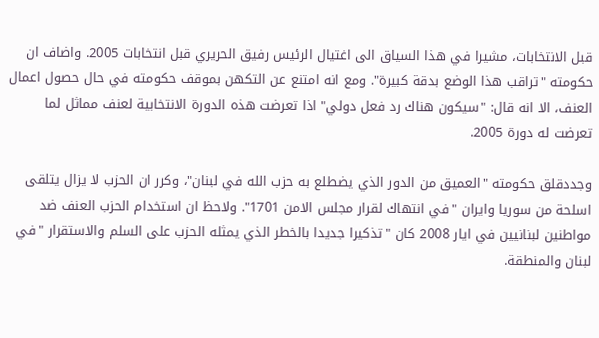قبل الانتخابات، مشيرا في هذا السياق الى اغتيال الرئيس رفيق الحريري قبل انتخابات 2005. واضاف ان حكومته "تراقب هذا الوضع بدقة كبيرة". ومع انه امتنع عن التكهن بموقف حكومته في حال حصول اعمال العنف، الا انه قال: "سيكون هناك رد فعل دولي" اذا تعرضت هذه الدورة الانتخابية لعنف مماثل لما تعرضت له دورة 2005.

وجددقلق حكومته "العميق من الدور الذي يضطلع به حزب الله في لبنان"، وكرر ان الحزب لا يزال يتلقى اسلحة من سوريا وايران "في انتهاك لقرار مجلس الامن 1701". ولاحظ ان استخدام الحزب العنف ضد مواطنين لبنانيين في ايار 2008 كان "تذكيرا جديدا بالخطر الذي يمثله الحزب على السلم والاستقرار "في لبنان والمنطقة.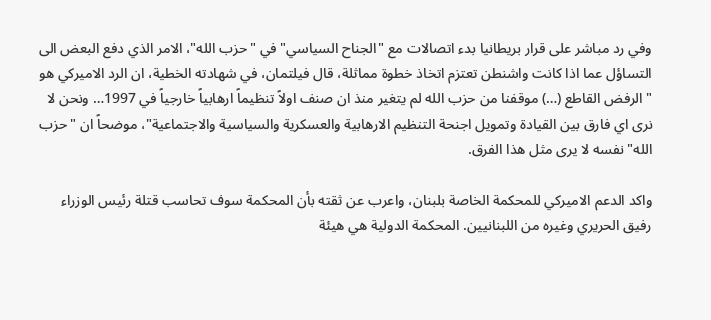وفي رد مباشر على قرار بريطانيا بدء اتصالات مع "الجناح السياسي" في "حزب الله"، الامر الذي دفع البعض الى التساؤل عما اذا كانت واشنطن تعتزم اتخاذ خطوة مماثلة، قال فيلتمان، في شهادته الخطية، ان الرد الاميركي هو "الرفض القاطع (…) موقفنا من حزب الله لم يتغير منذ ان صنف اولاً تنظيماً ارهابياً خارجياً في 1997… ونحن لا نرى اي فارق بين القيادة وتمويل اجنحة التنظيم الارهابية والعسكرية والسياسية والاجتماعية"، موضحاً ان "حزب الله" نفسه لا يرى مثل هذا الفرق.

واكد الدعم الاميركي للمحكمة الخاصة بلبنان، واعرب عن ثقته بأن المحكمة سوف تحاسب قتلة رئيس الوزراء رفيق الحريري وغيره من اللبنانيين. المحكمة الدولية هي هيئة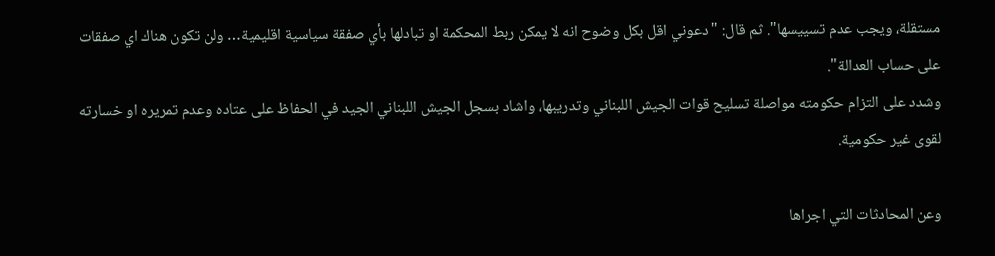مستقلة، ويجب عدم تسييسها". ثم قال: "دعوني اقل بكل وضوح انه لا يمكن ربط المحكمة او تبادلها بأي صفقة سياسية اقليمية… ولن تكون هناك اي صفقات على حساب العدالة".
وشدد على التزام حكومته مواصلة تسليح قوات الجيش اللبناني وتدريبها، واشاد بسجل الجيش اللبناني الجيد في الحفاظ على عتاده وعدم تمريره او خسارته لقوى غير حكومية.

وعن المحادثات التي اجراها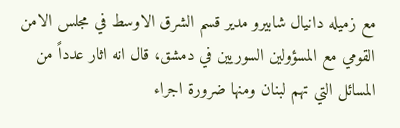مع زميله دانيال شابيرو مدير قسم الشرق الاوسط في مجلس الامن القومي مع المسؤولين السوريين في دمشق، قال انه اثار عدداً من المسائل التي تهم لبنان ومنها ضرورة اجراء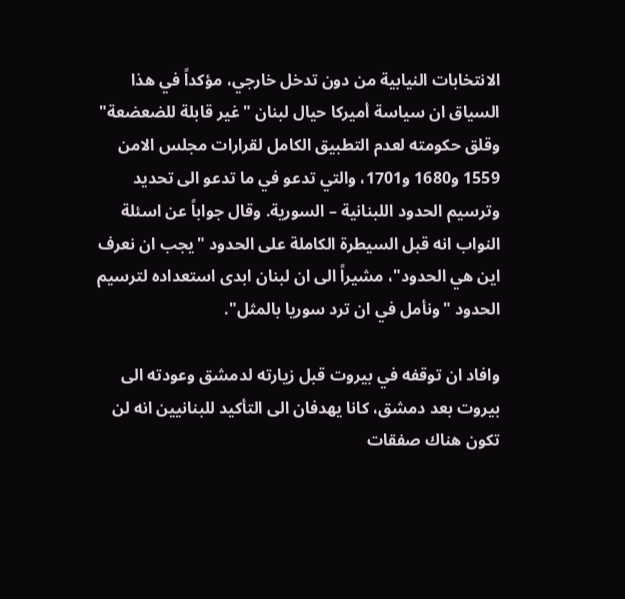الانتخابات النيابية من دون تدخل خارجي، مؤكداً في هذا السياق ان سياسة أميركا حيال لبنان "غير قابلة للضعضعة" وقلق حكومته لعدم التطبيق الكامل لقرارات مجلس الامن 1559 و1680 و1701، والتي تدعو في ما تدعو الى تحديد وترسيم الحدود اللبنانية – السورية. وقال جواباً عن اسئلة النواب انه قبل السيطرة الكاملة على الحدود "يجب ان نعرف اين هي الحدود"، مشيراً الى ان لبنان ابدى استعداده لترسيم الحدود "ونأمل في ان ترد سوريا بالمثل".

وافاد ان توقفه في بيروت قبل زيارته لدمشق وعودته الى بيروت بعد دمشق، كانا يهدفان الى التأكيد للبنانيين انه لن تكون هناك صفقات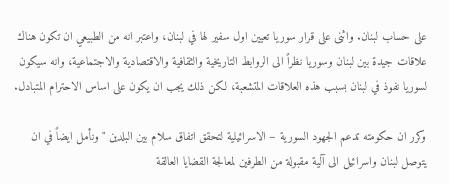على حساب لبنان. واثنى على قرار سوريا تعيين اول سفير لها في لبنان، واعتبر انه من الطبيعي ان تكون هناك علاقات جيدة بين لبنان وسوريا نظراً الى الروابط التاريخية والثقافية والاقتصادية والاجتماعية، وانه سيكون لسوريا نفوذ في لبنان بسبب هذه العلاقات المتشعبة، لكن ذلك يجب ان يكون على اساس الاحترام المتبادل.

وكرر ان حكومته تدعم الجهود السورية – الاسرائيلية لتحقق اتفاق سلام بين البلدين "ونأمل ايضاً في ان يتوصل لبنان واسرائيل الى آلية مقبولة من الطرفين لمعالجة القضايا العالقة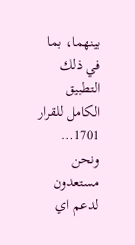بينهما، بما في ذلك التطبيق الكامل للقرار 1701… ونحن مستعدون لدعم اي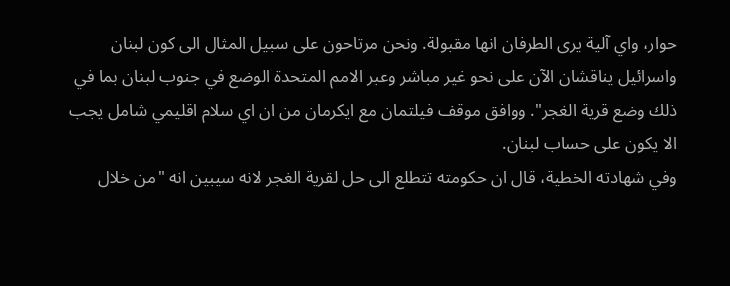حوار، واي آلية يرى الطرفان انها مقبولة. ونحن مرتاحون على سبيل المثال الى كون لبنان واسرائيل يناقشان الآن على نحو غير مباشر وعبر الامم المتحدة الوضع في جنوب لبنان بما في ذلك وضع قرية الغجر". ووافق موقف فيلتمان مع ايكرمان من ان اي سلام اقليمي شامل يجب الا يكون على حساب لبنان.
وفي شهادته الخطية، قال ان حكومته تتطلع الى حل لقرية الغجر لانه سيبين انه "من خلال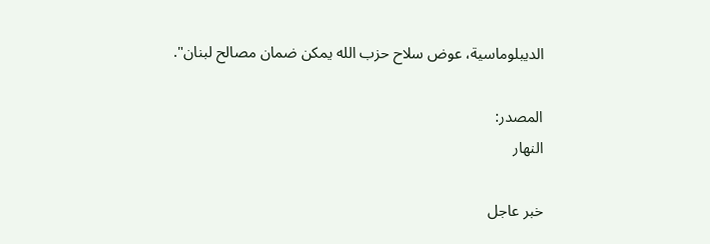الديبلوماسية، عوض سلاح حزب الله يمكن ضمان مصالح لبنان".

المصدر:
النهار

خبر عاجل